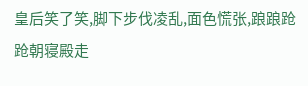皇后笑了笑,脚下步伐凌乱,面色慌张,踉踉跄跄朝寝殿走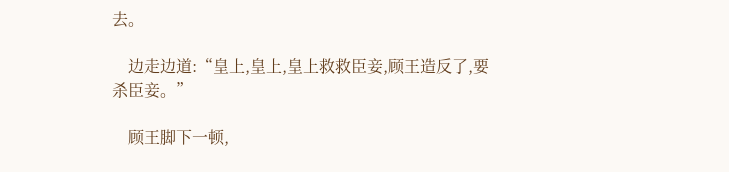去。

    边走边道:“皇上,皇上,皇上救救臣妾,顾王造反了,要杀臣妾。”

    顾王脚下一顿,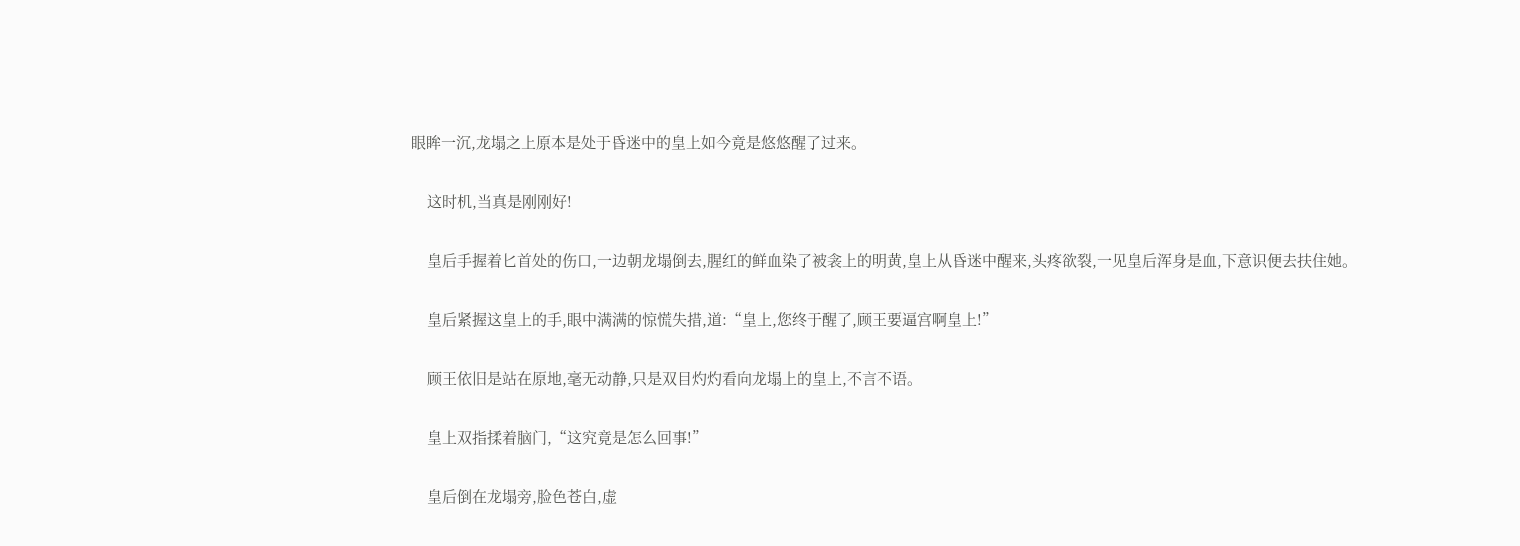眼眸一沉,龙塌之上原本是处于昏迷中的皇上如今竟是悠悠醒了过来。

    这时机,当真是刚刚好!

    皇后手握着匕首处的伤口,一边朝龙塌倒去,腥红的鲜血染了被衾上的明黄,皇上从昏迷中醒来,头疼欲裂,一见皇后浑身是血,下意识便去扶住她。

    皇后紧握这皇上的手,眼中满满的惊慌失措,道:“皇上,您终于醒了,顾王要逼宫啊皇上!”

    顾王依旧是站在原地,毫无动静,只是双目灼灼看向龙塌上的皇上,不言不语。

    皇上双指揉着脑门,“这究竟是怎么回事!”

    皇后倒在龙塌旁,脸色苍白,虚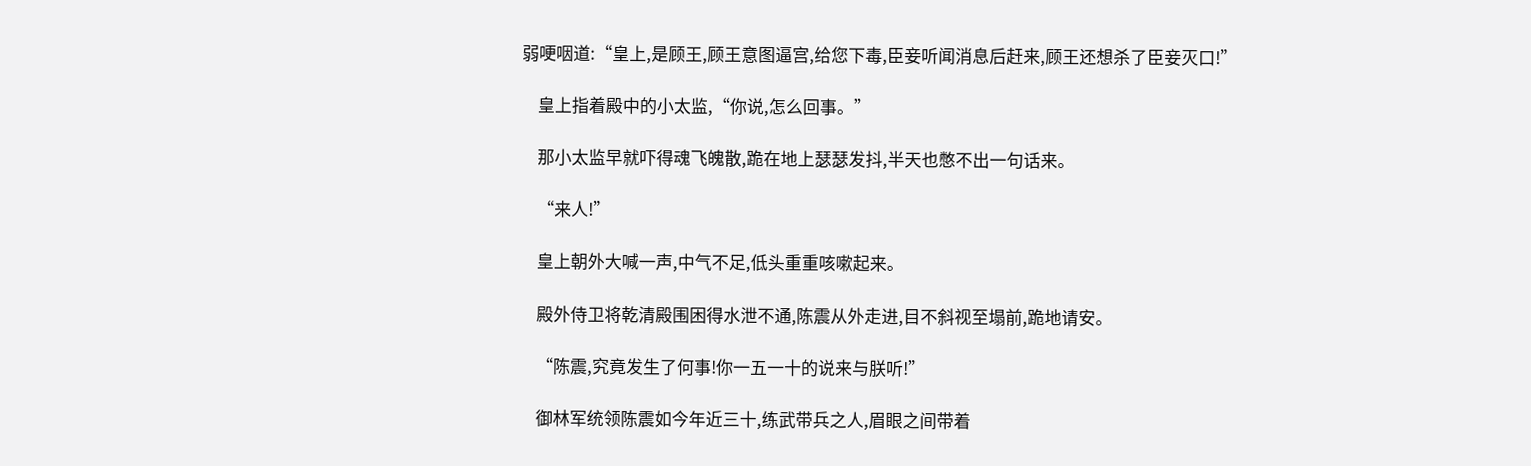弱哽咽道:“皇上,是顾王,顾王意图逼宫,给您下毒,臣妾听闻消息后赶来,顾王还想杀了臣妾灭口!”

    皇上指着殿中的小太监,“你说,怎么回事。”

    那小太监早就吓得魂飞魄散,跪在地上瑟瑟发抖,半天也憋不出一句话来。

    “来人!”

    皇上朝外大喊一声,中气不足,低头重重咳嗽起来。

    殿外侍卫将乾清殿围困得水泄不通,陈震从外走进,目不斜视至塌前,跪地请安。

    “陈震,究竟发生了何事!你一五一十的说来与朕听!”

    御林军统领陈震如今年近三十,练武带兵之人,眉眼之间带着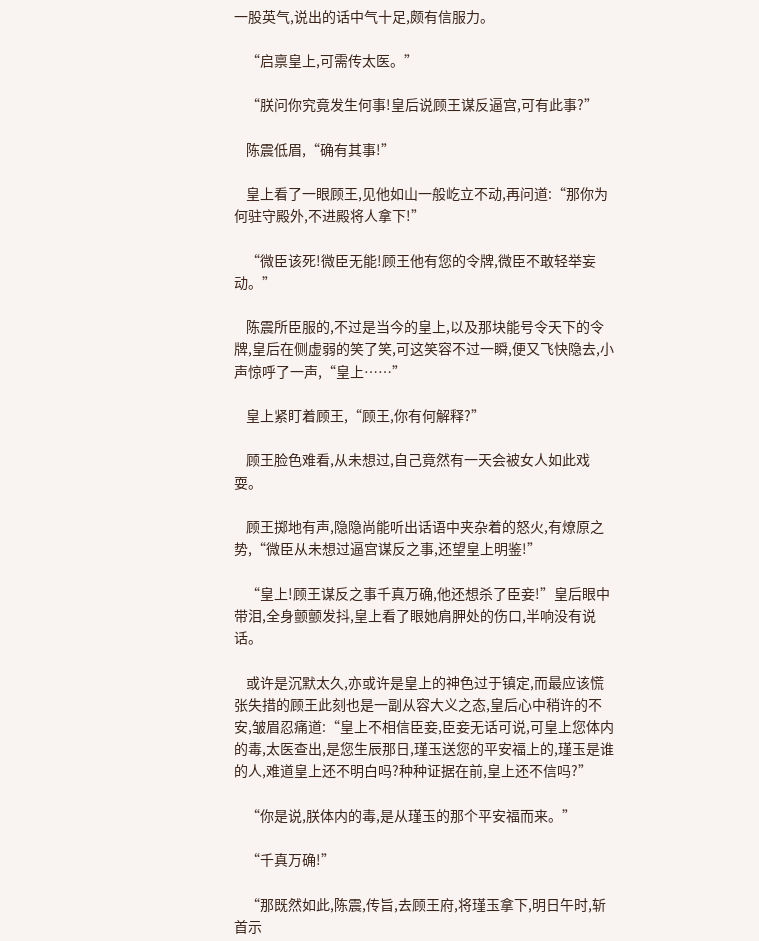一股英气,说出的话中气十足,颇有信服力。

    “启禀皇上,可需传太医。”

    “朕问你究竟发生何事!皇后说顾王谋反逼宫,可有此事?”

    陈震低眉,“确有其事!”

    皇上看了一眼顾王,见他如山一般屹立不动,再问道:“那你为何驻守殿外,不进殿将人拿下!”

    “微臣该死!微臣无能!顾王他有您的令牌,微臣不敢轻举妄动。”

    陈震所臣服的,不过是当今的皇上,以及那块能号令天下的令牌,皇后在侧虚弱的笑了笑,可这笑容不过一瞬,便又飞快隐去,小声惊呼了一声,“皇上……”

    皇上紧盯着顾王,“顾王,你有何解释?”

    顾王脸色难看,从未想过,自己竟然有一天会被女人如此戏耍。

    顾王掷地有声,隐隐尚能听出话语中夹杂着的怒火,有燎原之势,“微臣从未想过逼宫谋反之事,还望皇上明鉴!”

    “皇上!顾王谋反之事千真万确,他还想杀了臣妾!”皇后眼中带泪,全身颤颤发抖,皇上看了眼她肩胛处的伤口,半响没有说话。

    或许是沉默太久,亦或许是皇上的神色过于镇定,而最应该慌张失措的顾王此刻也是一副从容大义之态,皇后心中稍许的不安,皱眉忍痛道:“皇上不相信臣妾,臣妾无话可说,可皇上您体内的毒,太医查出,是您生辰那日,瑾玉送您的平安福上的,瑾玉是谁的人,难道皇上还不明白吗?种种证据在前,皇上还不信吗?”

    “你是说,朕体内的毒,是从瑾玉的那个平安福而来。”

    “千真万确!”

    “那既然如此,陈震,传旨,去顾王府,将瑾玉拿下,明日午时,斩首示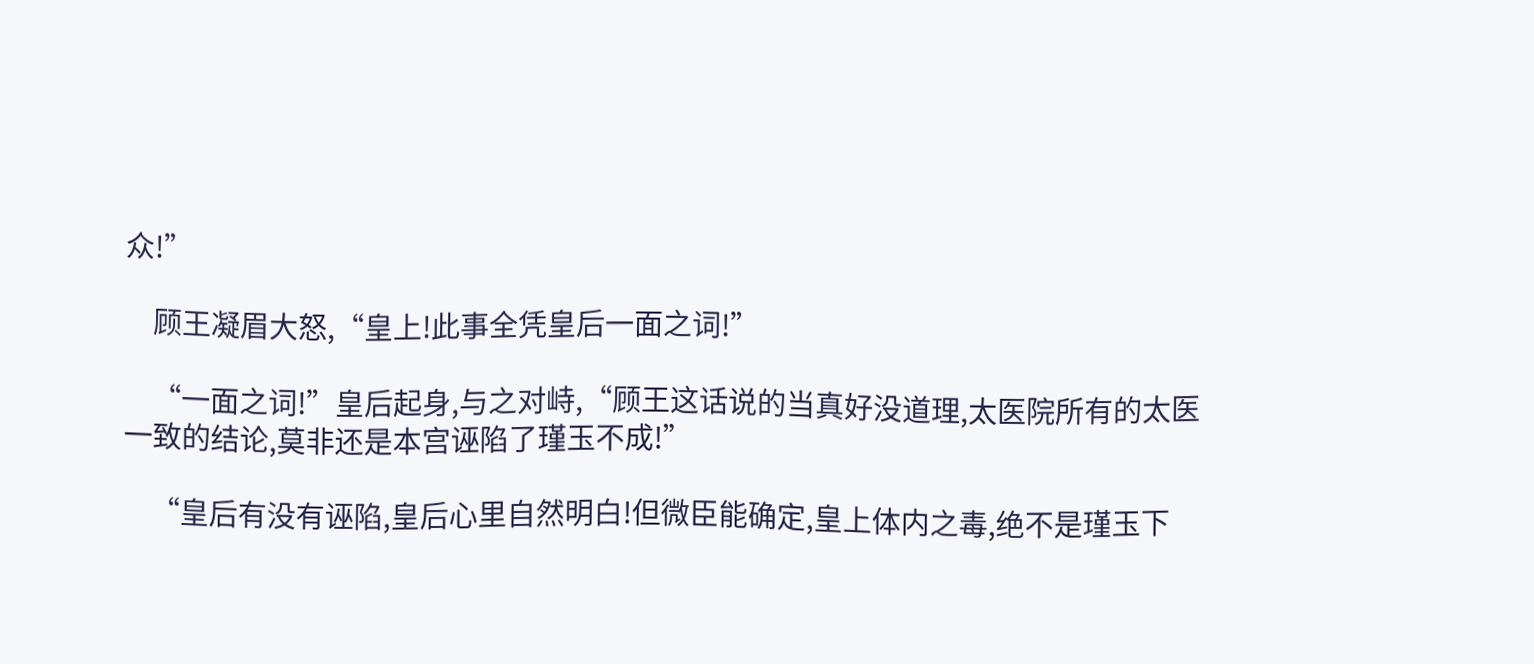众!”

    顾王凝眉大怒,“皇上!此事全凭皇后一面之词!”

    “一面之词!”皇后起身,与之对峙,“顾王这话说的当真好没道理,太医院所有的太医一致的结论,莫非还是本宫诬陷了瑾玉不成!”

    “皇后有没有诬陷,皇后心里自然明白!但微臣能确定,皇上体内之毒,绝不是瑾玉下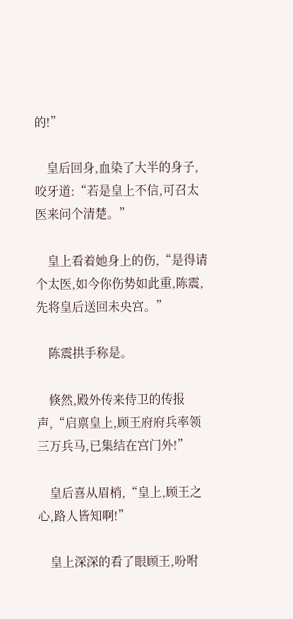的!”

    皇后回身,血染了大半的身子,咬牙道:“若是皇上不信,可召太医来问个清楚。”

    皇上看着她身上的伤,“是得请个太医,如今你伤势如此重,陈震,先将皇后送回未央宫。”

    陈震拱手称是。

    倏然,殿外传来侍卫的传报声,“启禀皇上,顾王府府兵率领三万兵马,已集结在宫门外!”

    皇后喜从眉梢,“皇上,顾王之心,路人皆知啊!”

    皇上深深的看了眼顾王,吩咐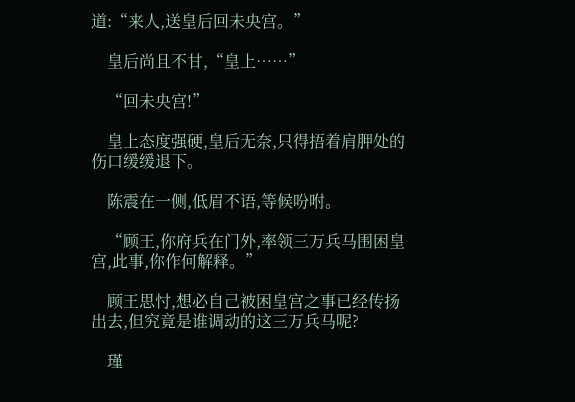道:“来人,送皇后回未央宫。”

    皇后尚且不甘,“皇上……”

    “回未央宫!”

    皇上态度强硬,皇后无奈,只得捂着肩胛处的伤口缓缓退下。

    陈震在一侧,低眉不语,等候吩咐。

    “顾王,你府兵在门外,率领三万兵马围困皇宫,此事,你作何解释。”

    顾王思忖,想必自己被困皇宫之事已经传扬出去,但究竟是谁调动的这三万兵马呢?

    瑾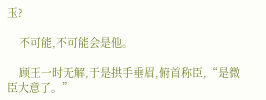玉?

    不可能,不可能会是他。

    顾王一时无解,于是拱手垂眉,俯首称臣,“是微臣大意了。”